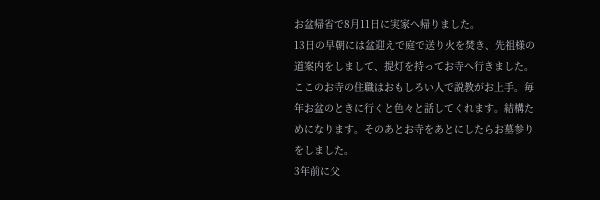お盆帰省で8月11日に実家へ帰りました。
13日の早朝には盆迎えで庭で送り火を焚き、先祖様の道案内をしまして、提灯を持ってお寺へ行きました。ここのお寺の住職はおもしろい人で説教がお上手。毎年お盆のときに行くと色々と話してくれます。結構ためになります。そのあとお寺をあとにしたらお墓参りをしました。
3年前に父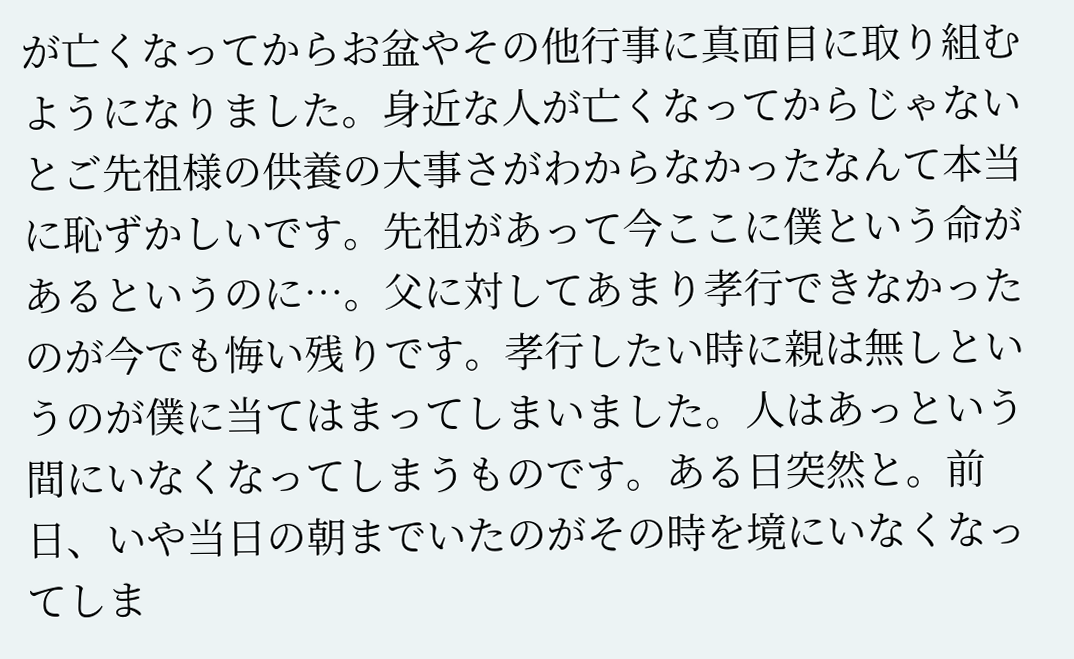が亡くなってからお盆やその他行事に真面目に取り組むようになりました。身近な人が亡くなってからじゃないとご先祖様の供養の大事さがわからなかったなんて本当に恥ずかしいです。先祖があって今ここに僕という命があるというのに…。父に対してあまり孝行できなかったのが今でも悔い残りです。孝行したい時に親は無しというのが僕に当てはまってしまいました。人はあっという間にいなくなってしまうものです。ある日突然と。前日、いや当日の朝までいたのがその時を境にいなくなってしま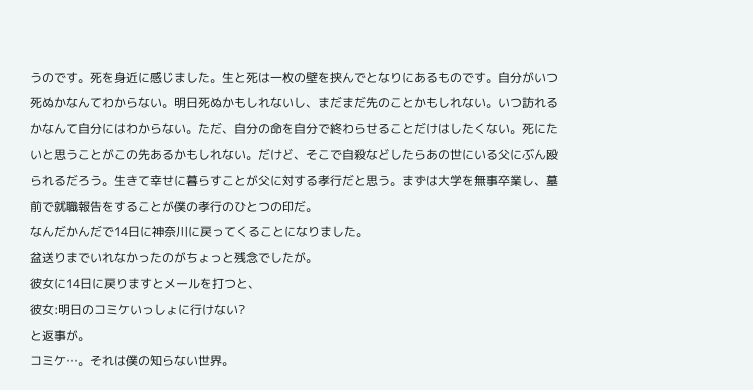うのです。死を身近に感じました。生と死は一枚の壁を挟んでとなりにあるものです。自分がいつ死ぬかなんてわからない。明日死ぬかもしれないし、まだまだ先のことかもしれない。いつ訪れるかなんて自分にはわからない。ただ、自分の命を自分で終わらせることだけはしたくない。死にたいと思うことがこの先あるかもしれない。だけど、そこで自殺などしたらあの世にいる父にぶん殴られるだろう。生きて幸せに暮らすことが父に対する孝行だと思う。まずは大学を無事卒業し、墓前で就職報告をすることが僕の孝行のひとつの印だ。
なんだかんだで14日に神奈川に戻ってくることになりました。
盆送りまでいれなかったのがちょっと残念でしたが。
彼女に14日に戻りますとメールを打つと、
彼女:明日のコミケいっしょに行けない?
と返事が。
コミケ…。それは僕の知らない世界。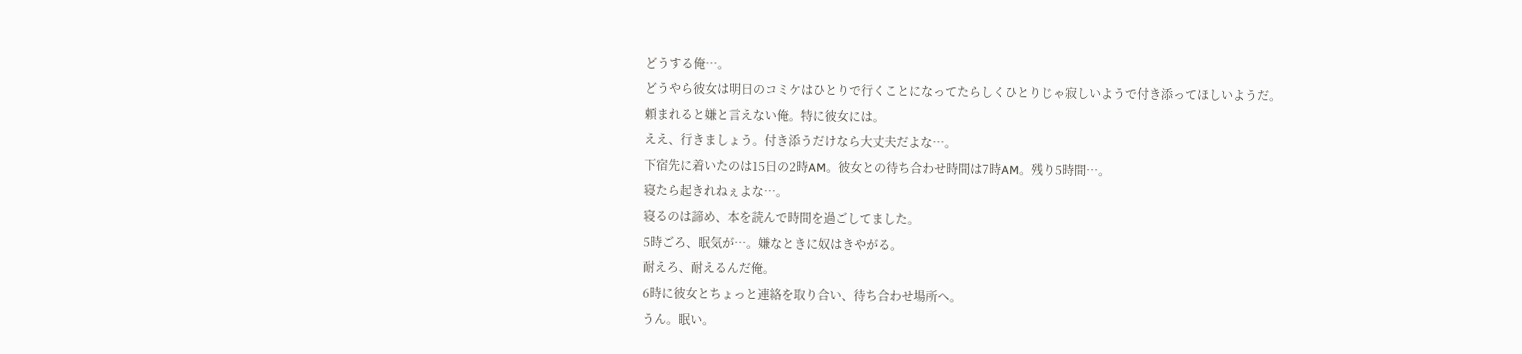どうする俺…。
どうやら彼女は明日のコミケはひとりで行くことになってたらしくひとりじゃ寂しいようで付き添ってほしいようだ。
頼まれると嫌と言えない俺。特に彼女には。
ええ、行きましょう。付き添うだけなら大丈夫だよな…。
下宿先に着いたのは15日の2時AM。彼女との待ち合わせ時間は7時AM。残り5時間…。
寝たら起きれねぇよな…。
寝るのは諦め、本を読んで時間を過ごしてました。
5時ごろ、眠気が…。嫌なときに奴はきやがる。
耐えろ、耐えるんだ俺。
6時に彼女とちょっと連絡を取り合い、待ち合わせ場所へ。
うん。眠い。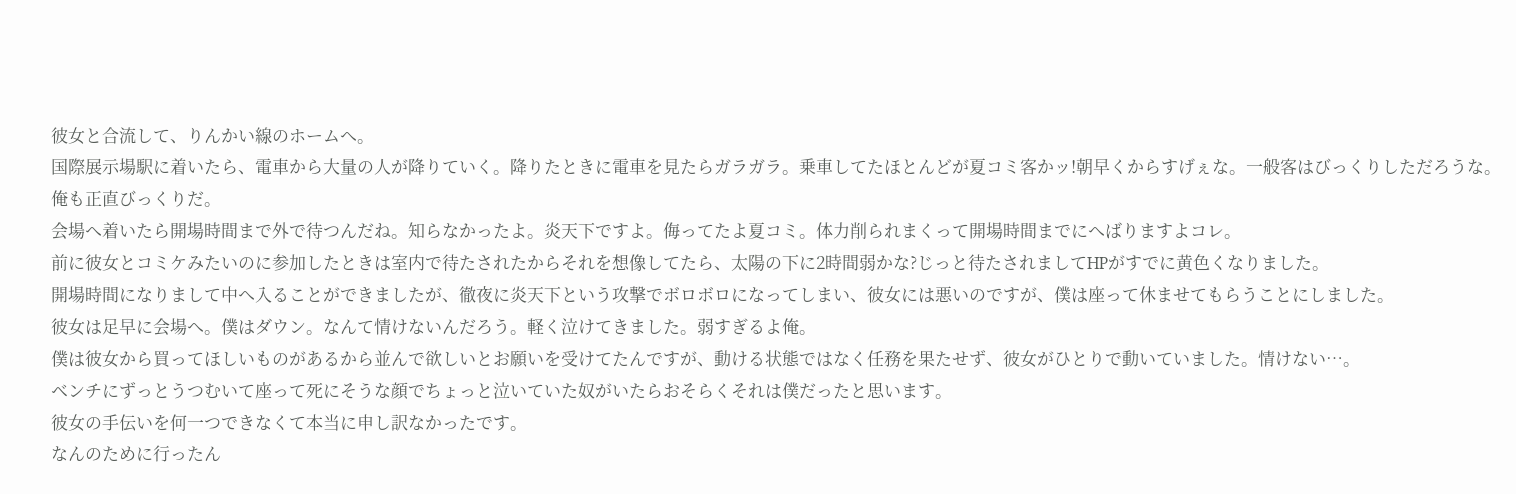彼女と合流して、りんかい線のホームへ。
国際展示場駅に着いたら、電車から大量の人が降りていく。降りたときに電車を見たらガラガラ。乗車してたほとんどが夏コミ客かッ!朝早くからすげぇな。一般客はびっくりしただろうな。俺も正直びっくりだ。
会場へ着いたら開場時間まで外で待つんだね。知らなかったよ。炎天下ですよ。侮ってたよ夏コミ。体力削られまくって開場時間までにへばりますよコレ。
前に彼女とコミケみたいのに参加したときは室内で待たされたからそれを想像してたら、太陽の下に2時間弱かな?じっと待たされましてHPがすでに黄色くなりました。
開場時間になりまして中へ入ることができましたが、徹夜に炎天下という攻撃でボロボロになってしまい、彼女には悪いのですが、僕は座って休ませてもらうことにしました。
彼女は足早に会場へ。僕はダウン。なんて情けないんだろう。軽く泣けてきました。弱すぎるよ俺。
僕は彼女から買ってほしいものがあるから並んで欲しいとお願いを受けてたんですが、動ける状態ではなく任務を果たせず、彼女がひとりで動いていました。情けない…。
ベンチにずっとうつむいて座って死にそうな顔でちょっと泣いていた奴がいたらおそらくそれは僕だったと思います。
彼女の手伝いを何一つできなくて本当に申し訳なかったです。
なんのために行ったん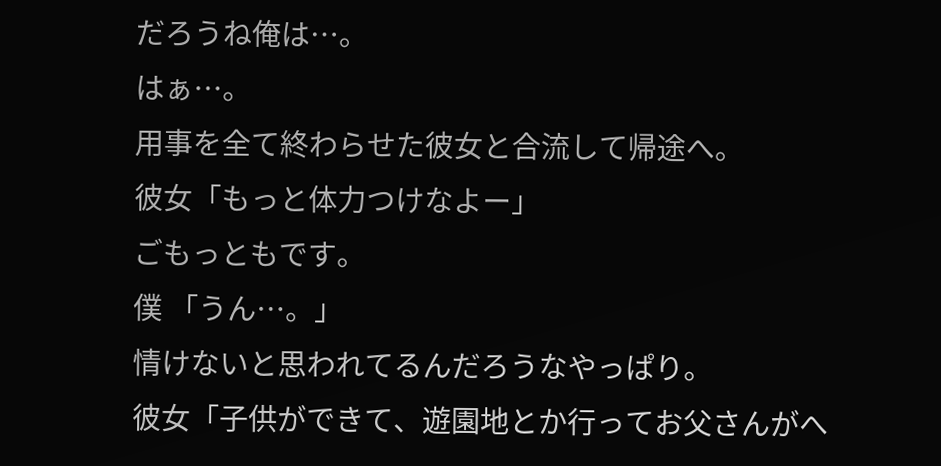だろうね俺は…。
はぁ…。
用事を全て終わらせた彼女と合流して帰途へ。
彼女「もっと体力つけなよー」
ごもっともです。
僕 「うん…。」
情けないと思われてるんだろうなやっぱり。
彼女「子供ができて、遊園地とか行ってお父さんがへ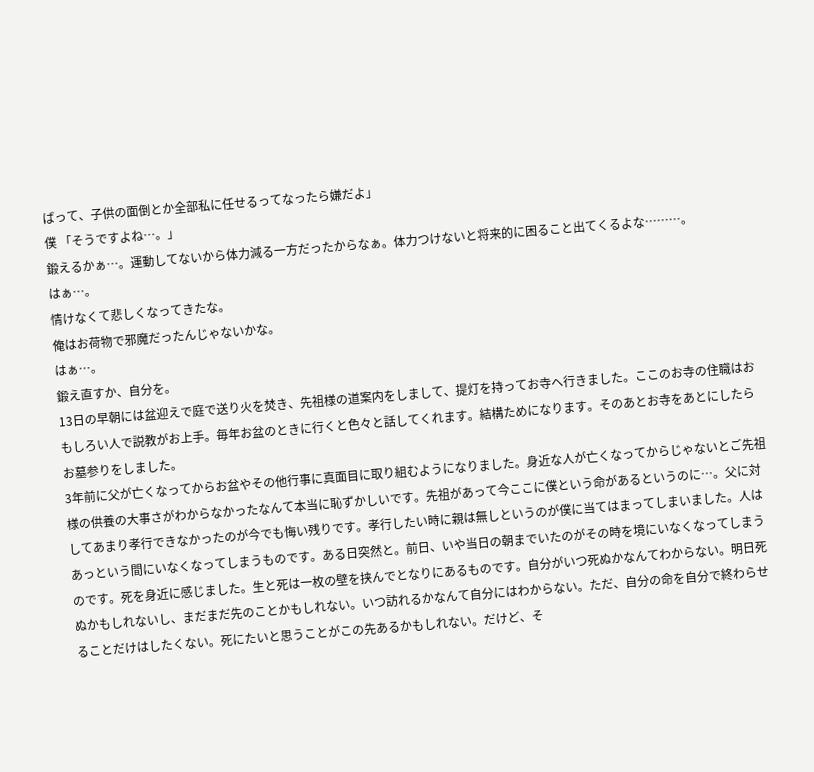ばって、子供の面倒とか全部私に任せるってなったら嫌だよ」
僕 「そうですよね…。」
鍛えるかぁ…。運動してないから体力減る一方だったからなぁ。体力つけないと将来的に困ること出てくるよな………。
はぁ…。
情けなくて悲しくなってきたな。
俺はお荷物で邪魔だったんじゃないかな。
はぁ…。
鍛え直すか、自分を。
13日の早朝には盆迎えで庭で送り火を焚き、先祖様の道案内をしまして、提灯を持ってお寺へ行きました。ここのお寺の住職はおもしろい人で説教がお上手。毎年お盆のときに行くと色々と話してくれます。結構ためになります。そのあとお寺をあとにしたらお墓参りをしました。
3年前に父が亡くなってからお盆やその他行事に真面目に取り組むようになりました。身近な人が亡くなってからじゃないとご先祖様の供養の大事さがわからなかったなんて本当に恥ずかしいです。先祖があって今ここに僕という命があるというのに…。父に対してあまり孝行できなかったのが今でも悔い残りです。孝行したい時に親は無しというのが僕に当てはまってしまいました。人はあっという間にいなくなってしまうものです。ある日突然と。前日、いや当日の朝までいたのがその時を境にいなくなってしまうのです。死を身近に感じました。生と死は一枚の壁を挟んでとなりにあるものです。自分がいつ死ぬかなんてわからない。明日死ぬかもしれないし、まだまだ先のことかもしれない。いつ訪れるかなんて自分にはわからない。ただ、自分の命を自分で終わらせることだけはしたくない。死にたいと思うことがこの先あるかもしれない。だけど、そ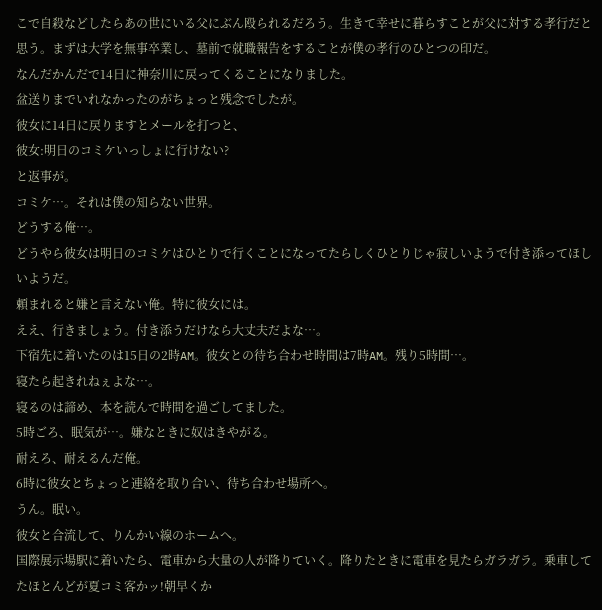こで自殺などしたらあの世にいる父にぶん殴られるだろう。生きて幸せに暮らすことが父に対する孝行だと思う。まずは大学を無事卒業し、墓前で就職報告をすることが僕の孝行のひとつの印だ。
なんだかんだで14日に神奈川に戻ってくることになりました。
盆送りまでいれなかったのがちょっと残念でしたが。
彼女に14日に戻りますとメールを打つと、
彼女:明日のコミケいっしょに行けない?
と返事が。
コミケ…。それは僕の知らない世界。
どうする俺…。
どうやら彼女は明日のコミケはひとりで行くことになってたらしくひとりじゃ寂しいようで付き添ってほしいようだ。
頼まれると嫌と言えない俺。特に彼女には。
ええ、行きましょう。付き添うだけなら大丈夫だよな…。
下宿先に着いたのは15日の2時AM。彼女との待ち合わせ時間は7時AM。残り5時間…。
寝たら起きれねぇよな…。
寝るのは諦め、本を読んで時間を過ごしてました。
5時ごろ、眠気が…。嫌なときに奴はきやがる。
耐えろ、耐えるんだ俺。
6時に彼女とちょっと連絡を取り合い、待ち合わせ場所へ。
うん。眠い。
彼女と合流して、りんかい線のホームへ。
国際展示場駅に着いたら、電車から大量の人が降りていく。降りたときに電車を見たらガラガラ。乗車してたほとんどが夏コミ客かッ!朝早くか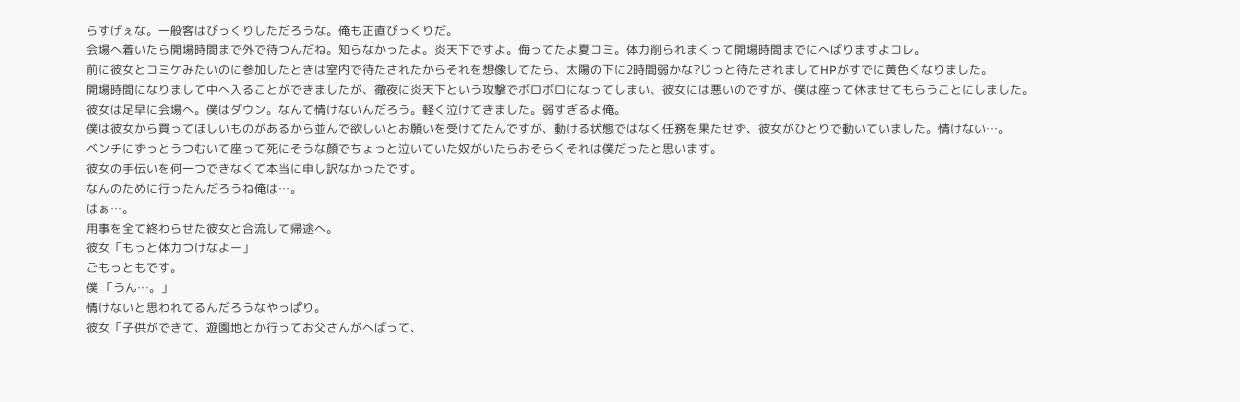らすげぇな。一般客はびっくりしただろうな。俺も正直びっくりだ。
会場へ着いたら開場時間まで外で待つんだね。知らなかったよ。炎天下ですよ。侮ってたよ夏コミ。体力削られまくって開場時間までにへばりますよコレ。
前に彼女とコミケみたいのに参加したときは室内で待たされたからそれを想像してたら、太陽の下に2時間弱かな?じっと待たされましてHPがすでに黄色くなりました。
開場時間になりまして中へ入ることができましたが、徹夜に炎天下という攻撃でボロボロになってしまい、彼女には悪いのですが、僕は座って休ませてもらうことにしました。
彼女は足早に会場へ。僕はダウン。なんて情けないんだろう。軽く泣けてきました。弱すぎるよ俺。
僕は彼女から買ってほしいものがあるから並んで欲しいとお願いを受けてたんですが、動ける状態ではなく任務を果たせず、彼女がひとりで動いていました。情けない…。
ベンチにずっとうつむいて座って死にそうな顔でちょっと泣いていた奴がいたらおそらくそれは僕だったと思います。
彼女の手伝いを何一つできなくて本当に申し訳なかったです。
なんのために行ったんだろうね俺は…。
はぁ…。
用事を全て終わらせた彼女と合流して帰途へ。
彼女「もっと体力つけなよー」
ごもっともです。
僕 「うん…。」
情けないと思われてるんだろうなやっぱり。
彼女「子供ができて、遊園地とか行ってお父さんがへばって、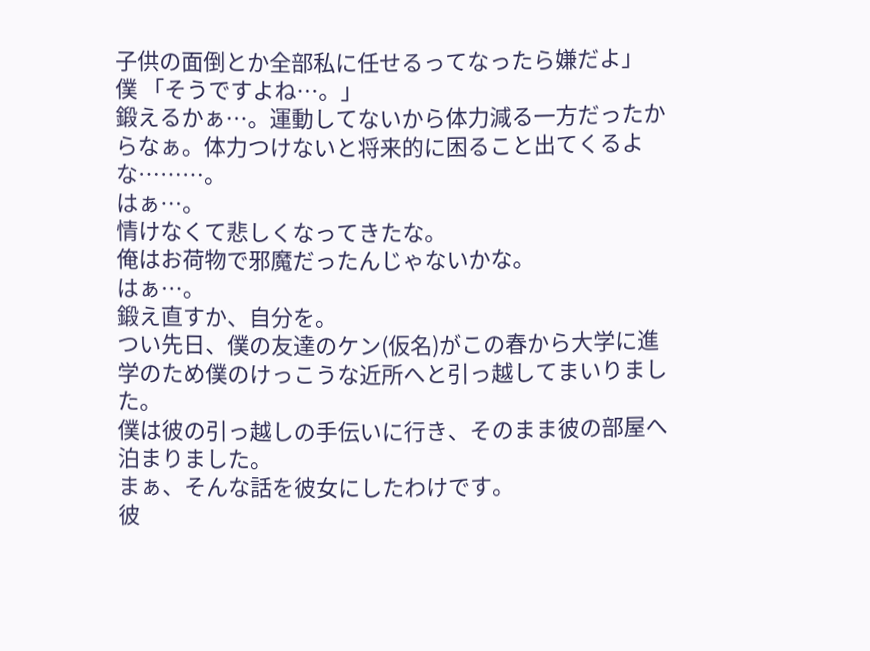子供の面倒とか全部私に任せるってなったら嫌だよ」
僕 「そうですよね…。」
鍛えるかぁ…。運動してないから体力減る一方だったからなぁ。体力つけないと将来的に困ること出てくるよな………。
はぁ…。
情けなくて悲しくなってきたな。
俺はお荷物で邪魔だったんじゃないかな。
はぁ…。
鍛え直すか、自分を。
つい先日、僕の友達のケン(仮名)がこの春から大学に進学のため僕のけっこうな近所へと引っ越してまいりました。
僕は彼の引っ越しの手伝いに行き、そのまま彼の部屋へ泊まりました。
まぁ、そんな話を彼女にしたわけです。
彼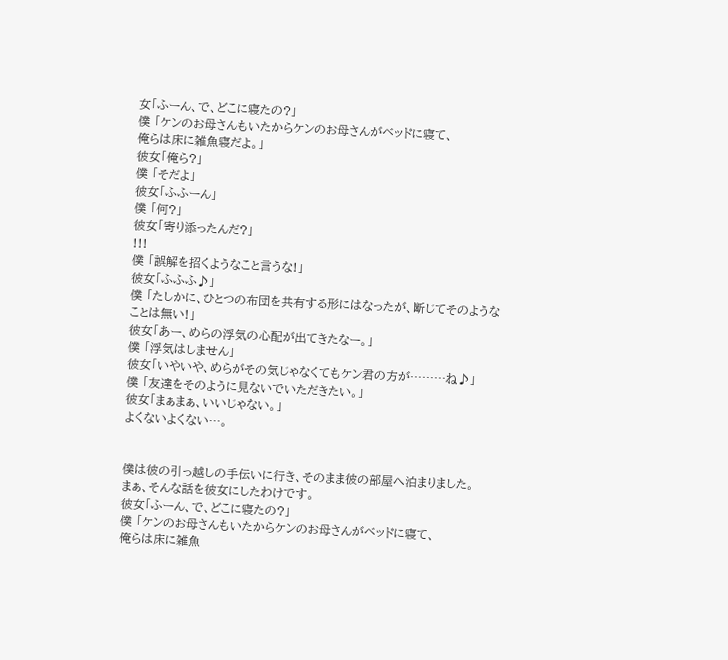女「ふーん、で、どこに寝たの?」
僕 「ケンのお母さんもいたからケンのお母さんがベッドに寝て、
俺らは床に雑魚寝だよ。」
彼女「俺ら?」
僕 「そだよ」
彼女「ふふーん」
僕 「何?」
彼女「寄り添ったんだ?」
!!!
僕 「誤解を招くようなこと言うな!」
彼女「ふふふ♪」
僕 「たしかに、ひとつの布団を共有する形にはなったが、断じてそのようなことは無い!」
彼女「あー、めらの浮気の心配が出てきたなー。」
僕 「浮気はしません」
彼女「いやいや、めらがその気じゃなくてもケン君の方が………ね♪」
僕 「友達をそのように見ないでいただきたい。」
彼女「まぁまぁ、いいじゃない。」
よくないよくない…。


僕は彼の引っ越しの手伝いに行き、そのまま彼の部屋へ泊まりました。
まぁ、そんな話を彼女にしたわけです。
彼女「ふーん、で、どこに寝たの?」
僕 「ケンのお母さんもいたからケンのお母さんがベッドに寝て、
俺らは床に雑魚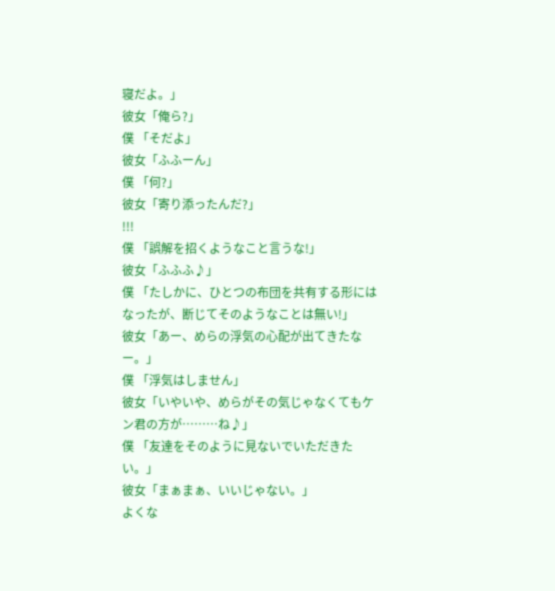寝だよ。」
彼女「俺ら?」
僕 「そだよ」
彼女「ふふーん」
僕 「何?」
彼女「寄り添ったんだ?」
!!!
僕 「誤解を招くようなこと言うな!」
彼女「ふふふ♪」
僕 「たしかに、ひとつの布団を共有する形にはなったが、断じてそのようなことは無い!」
彼女「あー、めらの浮気の心配が出てきたなー。」
僕 「浮気はしません」
彼女「いやいや、めらがその気じゃなくてもケン君の方が………ね♪」
僕 「友達をそのように見ないでいただきたい。」
彼女「まぁまぁ、いいじゃない。」
よくな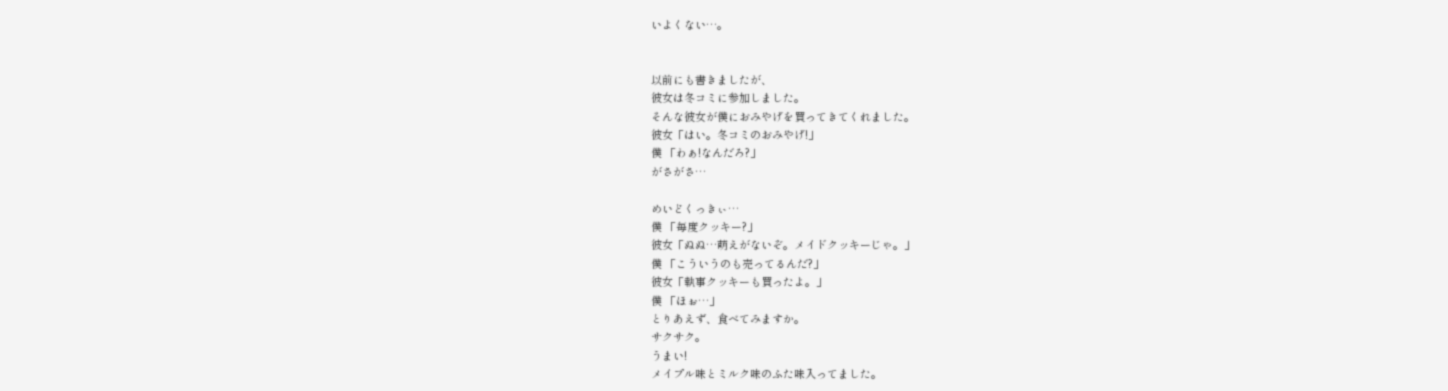いよくない…。


以前にも書きましたが、
彼女は冬コミに参加しました。
そんな彼女が僕におみやげを買ってきてくれました。
彼女「はい。冬コミのおみやげ!」
僕 「わぁ!なんだろ?」
がさがさ…

めいどくっきぃ…
僕 「毎度クッキー?」
彼女「ぬぬ…萌えがないぞ。メイドクッキーじゃ。」
僕 「こういうのも売ってるんだ?」
彼女「執事クッキーも買ったよ。」
僕 「ほぉ…」
とりあえず、食べてみますか。
サクサク。
うまい!
メイプル味とミルク味のふた味入ってました。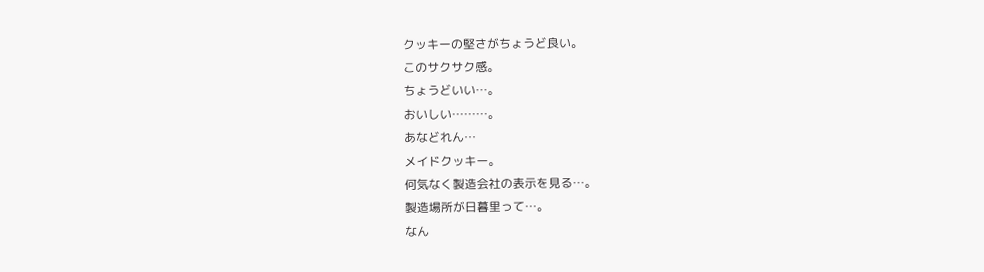クッキーの堅さがちょうど良い。
このサクサク感。
ちょうどいい…。
おいしい………。
あなどれん…
メイドクッキー。
何気なく製造会社の表示を見る…。
製造場所が日暮里って…。
なん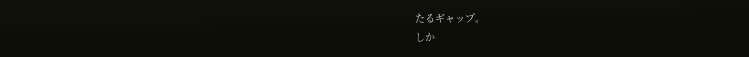たるギャップ。
しか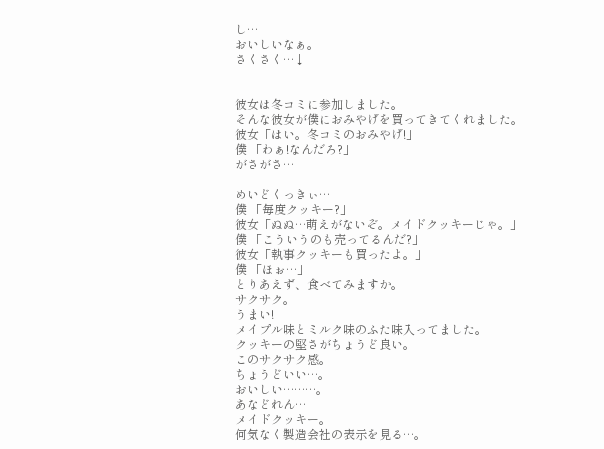し…
おいしいなぁ。
さくさく…↓


彼女は冬コミに参加しました。
そんな彼女が僕におみやげを買ってきてくれました。
彼女「はい。冬コミのおみやげ!」
僕 「わぁ!なんだろ?」
がさがさ…

めいどくっきぃ…
僕 「毎度クッキー?」
彼女「ぬぬ…萌えがないぞ。メイドクッキーじゃ。」
僕 「こういうのも売ってるんだ?」
彼女「執事クッキーも買ったよ。」
僕 「ほぉ…」
とりあえず、食べてみますか。
サクサク。
うまい!
メイプル味とミルク味のふた味入ってました。
クッキーの堅さがちょうど良い。
このサクサク感。
ちょうどいい…。
おいしい………。
あなどれん…
メイドクッキー。
何気なく製造会社の表示を見る…。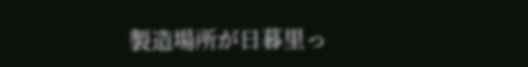製造場所が日暮里っ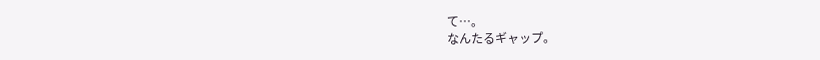て…。
なんたるギャップ。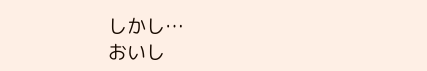しかし…
おいし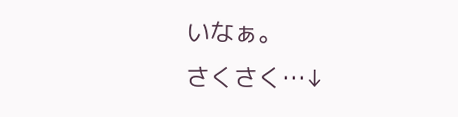いなぁ。
さくさく…↓